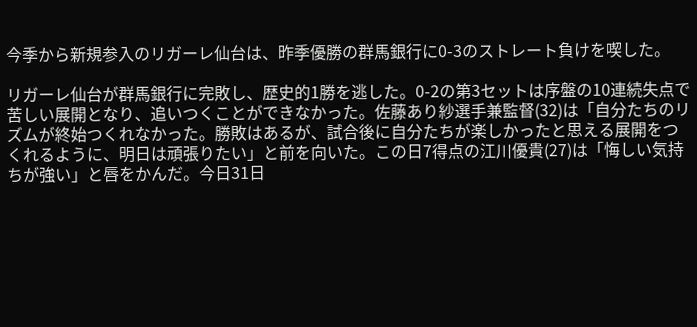今季から新規参入のリガーレ仙台は、昨季優勝の群馬銀行に0-3のストレート負けを喫した。

リガーレ仙台が群馬銀行に完敗し、歴史的1勝を逃した。0-2の第3セットは序盤の10連続失点で苦しい展開となり、追いつくことができなかった。佐藤あり紗選手兼監督(32)は「自分たちのリズムが終始つくれなかった。勝敗はあるが、試合後に自分たちが楽しかったと思える展開をつくれるように、明日は頑張りたい」と前を向いた。この日7得点の江川優貴(27)は「悔しい気持ちが強い」と唇をかんだ。今日31日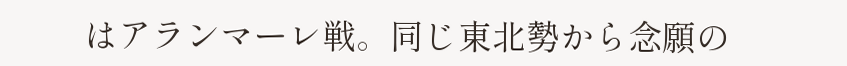はアランマーレ戦。同じ東北勢から念願の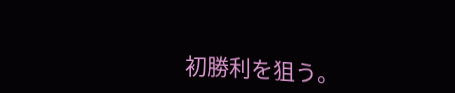初勝利を狙う。